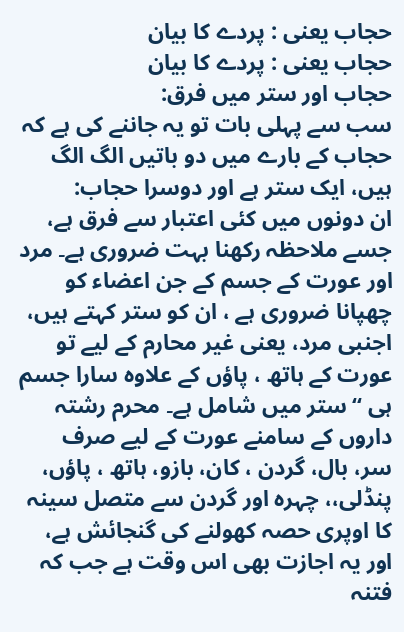حجاب یعنی : پردے کا بیان
حجاب یعنی : پردے کا بیان
حجاب اور ستر میں فرق:
سب سے پہلی بات تو یہ جاننے کی ہے کہ حجاب کے بارے میں دو باتیں الگ الگ ہیں، ایک ستر ہے اور دوسرا حجاب:
ان دونوں میں کئی اعتبار سے فرق ہے، جسے ملاحظہ رکھنا بہت ضروری ہے۔ مرد اور عورت کے جسم کے جن اعضاء کو چھپانا ضروری ہے ، ان کو ستر کہتے ہیں، اجنبی مرد، یعنی غیر محارم کے لیے تو عورت کے ہاتھ ، پاؤں کے علاوہ سارا جسم ہی “ستر میں شامل ہے۔ محرم رشتہ داروں کے سامنے عورت کے لیے صرف سر، بال، گردن ، کان، بازو، ہاتھ ، پاؤں، پنڈلی،، چہرہ اور گردن سے متصل سینہ کا اوپری حصہ کھولنے کی گنجائش ہے، اور یہ اجازت بھی اس وقت ہے جب کہ فتنہ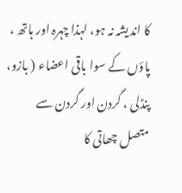کا اندیشہ نہ ہو، لہذا چہرہ اور ہاتھ ، پاؤں کے سوا باقی اعضاء ( بازو، پنڈلی ، گردن اور گردن سے متصل چھاتی کا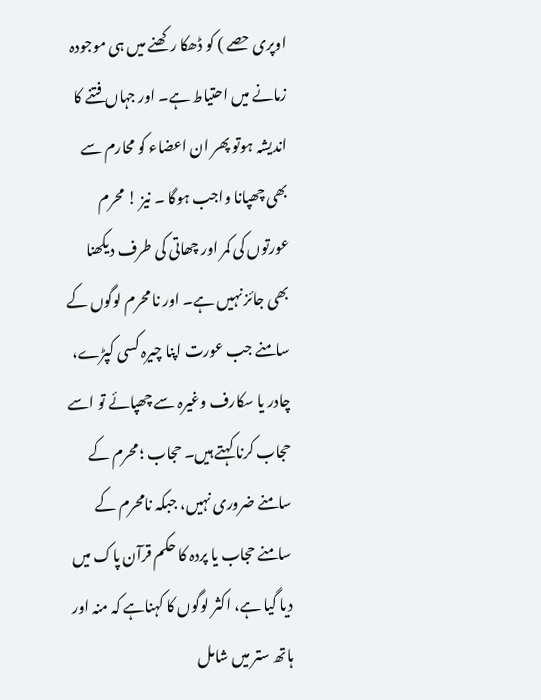اوپری حصے ) کو ڈھکا رکھنے میں ہی موجودہ زمانے میں احتیاط ہے۔ اور جہاں فتنے کا اندیشہ ہوتو پھر ان اعضاء کو محارم سے بھی چھپانا واجب ہوگا ۔ نیز ! محرم عورتوں کی کمر اور چھاتی کی طرف دیکھنا بھی جائز نہیں ہے۔ اور نا محرم لوگوں کے سامنے جب عورت اپنا چیرہ کسی کپڑے، چادر یا سکارف وغیرہ سے چھپائے تو اسے حجاب کرنا کہتے ہیں۔ حجاب ؛ محرم کے سامنے ضروری نہیں، جبکہ نامحرم کے سامنے حجاب یا پردہ کا حکم قرآن پاک میں دیا گیا ہے، اکثر لوگوں کا کہناہے کہ منہ اور ہاتھ ستر میں شامل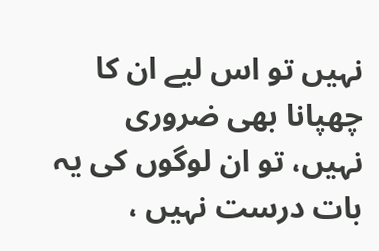نہیں تو اس لیے ان کا چھپانا بھی ضروری نہیں، تو ان لوگوں کی یہ بات درست نہیں ،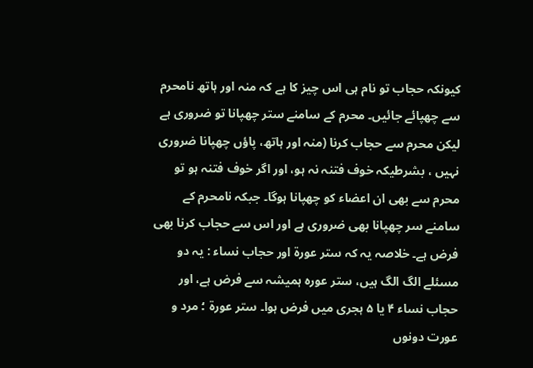کیونکہ حجاب تو نام ہی اس چیز کا ہے کہ منہ اور ہاتھ نامحرم سے چھپائے جائیں۔ محرم کے سامنے ستر چھپانا تو ضروری ہے لیکن محرم سے حجاب کرنا (منہ اور ہاتھ، پاؤں چھپانا ضروری نہیں ، بشرطیکہ خوف فتنہ نہ ہو، اور اگر خوف فتنہ ہو تو محرم سے بھی ان اعضاء کو چھپانا ہوگا۔ جبکہ نامحرم کے سامنے سر چھپانا بھی ضروری ہے اور اس سے حجاب کرنا بھی فرض ہے۔ خلاصہ یہ کہ ستر عورۃ اور حجاب نساء : یہ دو مسئلے الگ الگ ہیں، ستر عورہ ہمیشہ سے فرض ہے، اور حجاب نساء ۴ یا ۵ ہجری میں فرض ہوا۔ ستر عورة ؛ مرد و عورت دونوں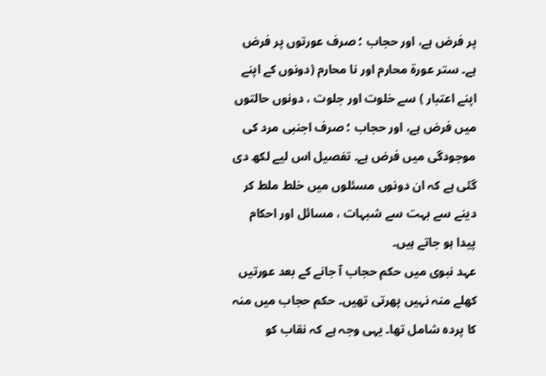پر فرض ہے، اور حجاب ؛ صرف عورتوں پر فرض ہے۔ ستر عورة محارم اور نا محارم (دونوں کے اپنے اپنے اعتبار ) سے خلوت اور جلوت ، دونوں حالتوں میں فرض ہے، اور حجاب ؛ صرف اجنبی مرد کی موجودگی میں فرض ہے۔ تفصیل اس لیے لکھ دی گئی ہے کہ ان دونوں مسئلوں میں خلط ملط کر دینے سے بہت سے شبہات ، مسائل اور احکام پیدا ہو جاتے ہیں۔
عہد نبوی میں حکم حجاب آ جانے کے بعد عورتیں کھلے منہ نہیں پھرتی تھیں۔ حکم حجاب میں منہ کا پردہ شامل تھا۔ یہی وجہ ہے کہ نقاب کو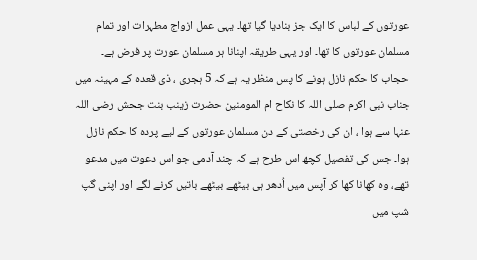عورتوں کے لباس کا ایک جز بنادیا گیا تھا۔ یہی عمل ازواج مطہرات اور تمام مسلمان عورتوں کا تھا۔ اور یہی طریقہ اپنانا ہر مسلمان عورت پر فرض ہے۔ حجاب کا حکم نازل ہونے کا پس منظر یہ ہے کہ 5 ہجری ، ذی قعدہ کے مہینہ میں جناب نبی اکرم صلی اللہ کا نکاح ام المومنین حضرت زینب بنت جحش رضی اللہ عنہا سے ہوا ، ان کی رخصتی کے دن مسلمان عورتوں کے لیے پردہ کا حکم نازل ہوا۔ جس کی تفصیل کچھ اس طرح ہے کہ چند آدمی جو اس دعوت میں مدعو تھے، وہ کھانا کھا کر آپس میں اُدھر ہی بیٹھے بیٹھے باتیں کرنے لگے اور اپنی گپ شپ میں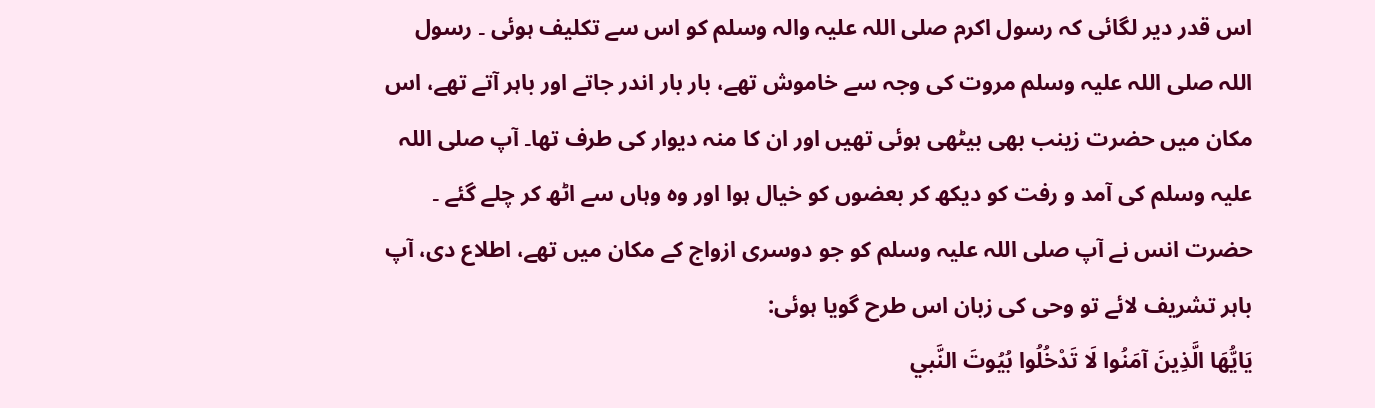اس قدر دیر لگائی کہ رسول اکرم صلی اللہ علیہ والہ وسلم کو اس سے تکلیف ہوئی ۔ رسول اللہ صلی اللہ علیہ وسلم مروت کی وجہ سے خاموش تھے، بار بار اندر جاتے اور باہر آتے تھے، اس مکان میں حضرت زینب بھی بیٹھی ہوئی تھیں اور ان کا منہ دیوار کی طرف تھا۔ آپ صلی اللہ علیہ وسلم کی آمد و رفت کو دیکھ کر بعضوں کو خیال ہوا اور وہ وہاں سے اٹھ کر چلے گئے ۔ حضرت انس نے آپ صلی اللہ علیہ وسلم کو جو دوسری ازواج کے مکان میں تھے، اطلاع دی، آپ باہر تشریف لائے تو وحی کی زبان اس طرح گویا ہوئی:
يَايُّهَا الَّذِينَ آمَنُوا لَا تَدْخُلُوا بُيُوتَ النَّبي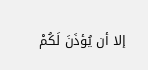إلا أن يُؤذَنَ لَكُمْ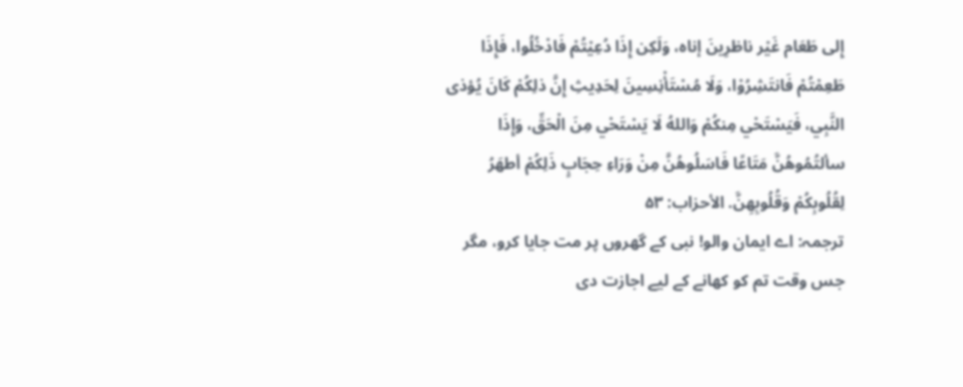إِلى طَعَام غَيْر ناظرِينَ إناہ، وَلَكِن إِذَا دُعِيْتُمْ فَادْخُلُوا، فَإِذَا طَعِمْتُمْ فَانتَشِرُوْا، وَلَا مُسْتَأْنِسِينَ لِحَدِيثِ إِنَّ ذلِكُمْ كَانَ يُؤذى النَّبِي، فَيَسْتَحْي مِنكُمْ وَاللهُ لَا يَسْتَحْي مِنَ الْحَقِّ، وَإِذَا سألتُمُوهُنَّ مَتَاعًا فَاسَلُوهُنَّ مِنْ وَرَاءِ حِجَابٍ ذَلِكُمْ أطهَرُ لِقُلُوبِكُمْ وَقُلُوبِهِنَّ. الأحزاب: ۵۳
ترجمہ: اے ایمان والو! نبی کے گھروں پر مت جایا کرو، مگر جس وقت تم کو کھانے کے لیے اجازت دی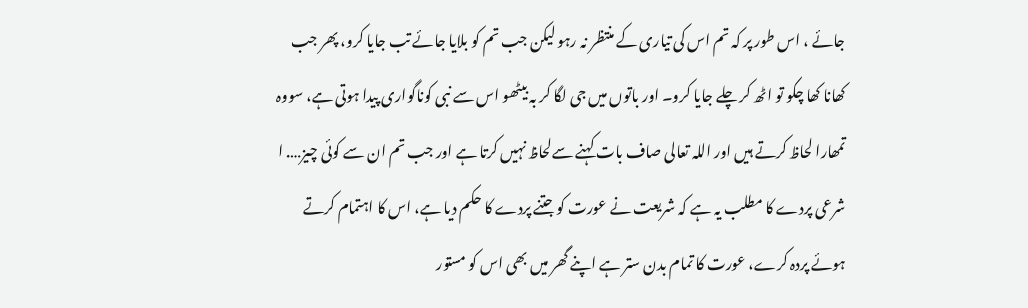جائے ، اس طور پر کہ تم اس کی تیاری کے منتظر نہ رہو لیکن جب تم کو بلایا جائے تب جایا کرو، پھر جب کھانا کھا چکو تو اٹھ کر چلے جایا کرو۔ اور باتوں میں جی لگا کر بہ بیٹھو اس سے نبی کوناگواری پیدا ہوتی ہے، سووہ تمھارا لحاظ کرتے ہیں اور اللہ تعالی صاف بات کہنے سےلحاظ نہیں کرتا ہے اور جب تم ان سے کوئی چیز…. ا شرعی پردے کا مطلب یہ ہے کہ شریعت نے عورت کو جتنے پردے کا حکم دیا ہے، اس کا اہتمام کرتے ہوئے پردہ کرے، عورت کا تمام بدن ستر ہے اپنے گھر میں بھی اس کو مستور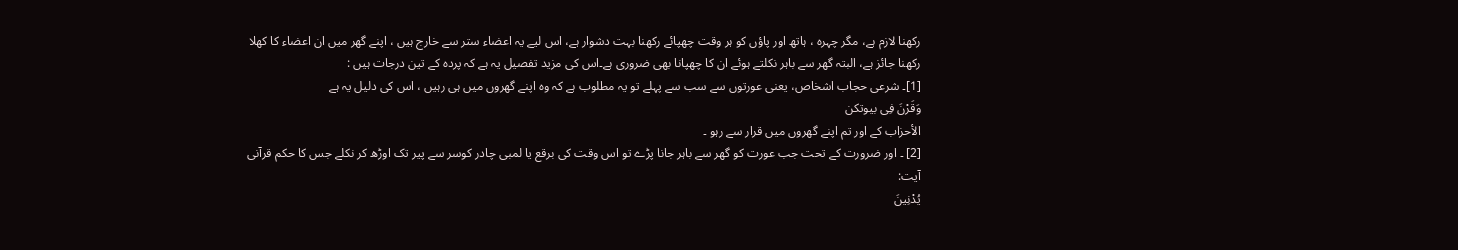رکھنا لازم ہے، مگر چہرہ ، ہاتھ اور پاؤں کو ہر وقت چھپائے رکھنا بہت دشوار ہے، اس لیے یہ اعضاء ستر سے خارج ہیں ، اپنے گھر میں ان اعضاء کا کھلا رکھنا جائز ہے، البتہ گھر سے باہر نکلتے ہوئے ان کا چھپانا بھی ضروری ہے۔اس کی مزید تفصیل یہ ہے کہ پردہ کے تین درجات ہیں :
[1]۔ شرعی حجاب اشخاص، یعنی عورتوں سے سب سے پہلے تو یہ مطلوب ہے کہ وہ اپنے گھروں میں ہی رہیں ، اس کی دلیل یہ ہے
وَقَرْنَ فِی بيوتكن
الأحزاب کے اور تم اپنے گھروں میں قرار سے رہو ۔
[2] ۔ اور ضرورت کے تحت جب عورت کو گھر سے باہر جانا پڑے تو اس وقت کی برقع یا لمبی چادر کوسر سے پیر تک اوڑھ کر نکلے جس کا حکم قرآنی آیت:
يُدْنِينَ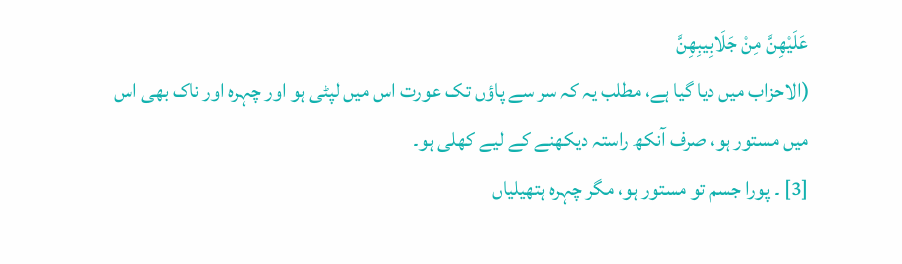عَلَيْهِنَّ مِنْ جَلَابِيبِهِنَّ
(الاحزاب میں دیا گیا ہے، مطلب یہ کہ سر سے پاؤں تک عورت اس میں لپٹی ہو اور چہرہ اور ناک بھی اس میں مستور ہو، صرف آنکھ راستہ دیکھنے کے لیے کھلی ہو۔
[3] ۔ پورا جسم تو مستور ہو، مگر چہرہ ہتھیلیاں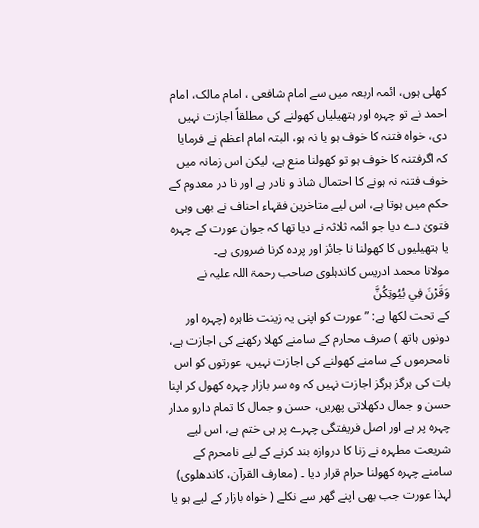کھلی ہوں، ائمہ اربعہ میں سے امام شافعی ، امام مالک، امام احمد نے تو چہرہ اور ہتھیلیاں کھولنے کی مطلقاً اجازت نہیں دی، خواہ فتنہ کا خوف ہو یا نہ ہو، البتہ امام اعظم نے فرمایا کہ اگرفتنہ کا خوف ہو تو کھولنا منع ہے، لیکن اس زمانہ میں خوف فتنہ نہ ہونے کا احتمال شاذ و نادر ہے اور نا در معدوم کے حکم میں ہوتا ہے، اس لیے متاخرین فقہاء احناف نے بھی وہی فتویٰ دے دیا جو ائمہ ثلاثہ نے دیا تھا کہ جوان عورت کے چہرہ یا ہتھیلیوں کا کھولنا نا جائز اور پردہ کرنا ضروری ہے۔
مولانا محمد ادریس کاندہلوی صاحب رحمۃ اللہ علیہ نے
وَقَرْنَ فِي بُيُوتِكُنَّ
کے تحت لکھا ہے: ” عورت کو اپنی یہ زینت ظاہرہ (چہرہ اور دونوں ہاتھ ) صرف محارم کے سامنے کھلا رکھنے کی اجازت ہے، نامحرموں کے سامنے کھولنے کی اجازت نہیں، عورتوں کو اس بات کی ہرگز ہرگز اجازت نہیں کہ وہ سر بازار چہرہ کھول کر اپنا حسن و جمال دکھلاتی پھریں، حسن و جمال کا تمام دارو مدار چہرہ پر ہے اور اصل فریفتگی چہرے پر ہی ختم ہے، اس لیے شریعت مطہرہ نے زنا کا دروازہ بند کرنے کے لیے نامحرم کے سامنے چہرہ کھولنا حرام قرار دیا ۔ (معارف القرآن، کاندھلوی) لہذا عورت جب بھی اپنے گھر سے نکلے ( خواہ بازار کے لیے ہو یا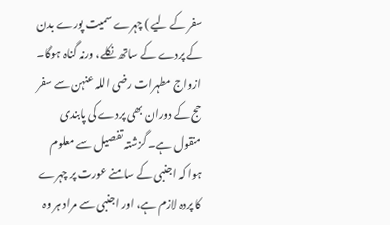سفر کے لیے ) چہرے سمیت پورے بدن کے پردے کے ساتھ نکلے، ورنہ گناہ ہوگا۔ ازواج مطہرات رضی اللہ عنہن سے سفر حج کے دوران بھی پردے کی پابندی منقول ہے۔ گزشتہ تفصیل سے معلوم ہوا کہ اجنبی کے سامنے عورت پر چہرے کا پردہ لازم ہے، اور اجنبی سے مراد ہر وہ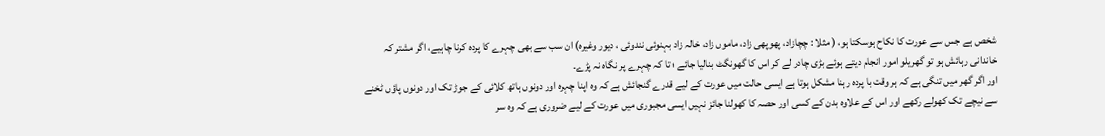شخص ہے جس سے عورت کا نکاح ہوسکتا ہو، ( مثلا : چچازاد، پھوپھی زاد، ماموں زاد، خالہ زاد بہنوئی نندوئی ، دیور وغیرہ) ان سب سے بھی چہرے کا پردہ کرنا چاہیے، اگر مشتر کہ خاندانی رہائش ہو تو گھریلو امور انجام دیتے ہوئے بڑی چادر لے کر اس کا گھونگٹ بنالیا جائے ؛ تا کہ چہرے پر نگاہ نہ پڑے۔
اور اگر گھر میں تنگی ہے کہ ہر وقت با پردہ رہنا مشکل ہوتا ہے ایسی حالت میں عورت کے لیے قدرے گنجائش ہے کہ وہ اپنا چہرہ اور دونوں ہاتھ کلائی کے جوڑ تک اور دونوں پاؤں ٹخنے سے نیچے تک کھولے رکھے اور اس کے علاوہ بدن کے کسی اور حصہ کا کھولنا جائز نہیں ایسی مجبوری میں عورت کے لیے ضروری ہے کہ وہ سر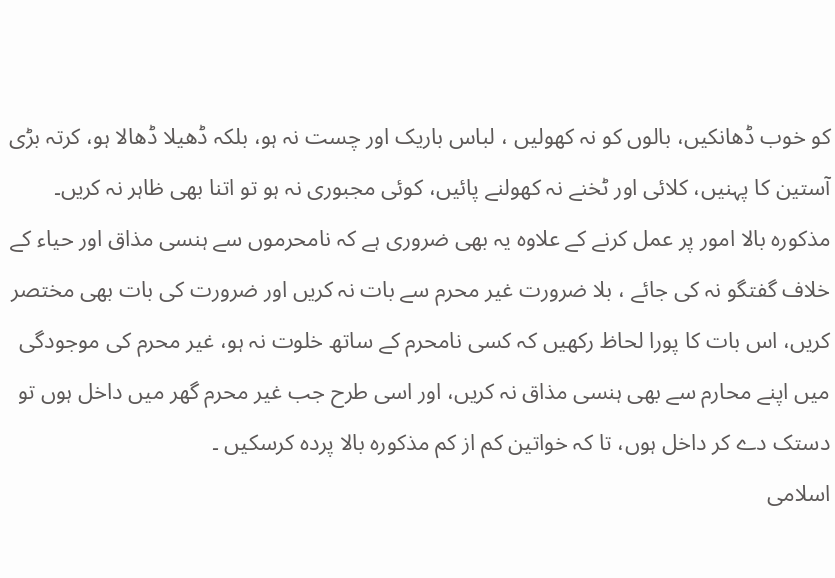کو خوب ڈھانکیں، بالوں کو نہ کھولیں ، لباس باریک اور چست نہ ہو، بلکہ ڈھیلا ڈھالا ہو، کرتہ بڑی آستین کا پہنیں، کلائی اور ٹخنے نہ کھولنے پائیں، کوئی مجبوری نہ ہو تو اتنا بھی ظاہر نہ کریں۔ مذکورہ بالا امور پر عمل کرنے کے علاوہ یہ بھی ضروری ہے کہ نامحرموں سے ہنسی مذاق اور حیاء کے خلاف گفتگو نہ کی جائے ، بلا ضرورت غیر محرم سے بات نہ کریں اور ضرورت کی بات بھی مختصر کریں، اس بات کا پورا لحاظ رکھیں کہ کسی نامحرم کے ساتھ خلوت نہ ہو، غیر محرم کی موجودگی میں اپنے محارم سے بھی ہنسی مذاق نہ کریں، اور اسی طرح جب غیر محرم گھر میں داخل ہوں تو دستک دے کر داخل ہوں، تا کہ خواتین کم از کم مذکورہ بالا پردہ کرسکیں ۔
اسلامی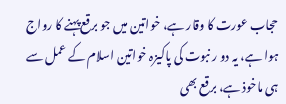حجاب عورت کا وقار ہے، خواتین میں جو برقع پہنے کا رواج ہوا ہے، یہ دو ر نبوت کی پاکیزہ خواتین اسلام کے عمل سے ہی ماخوذ ہے، برقع بھی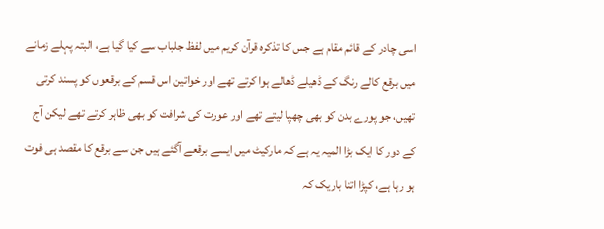اسی چادر کے قائم مقام ہے جس کا تذکرہ قرآن کریم میں لفظ جلباب سے کیا گیا ہے، البتہ پہلے زمانے میں برقع کالے رنگ کے ڈھیلے ڈھالے ہوا کرتے تھے اور خواتین اس قسم کے برقعوں کو پسند کرتی تھیں، جو پورے بدن کو بھی چھپا لیتے تھے اور عورت کی شرافت کو بھی ظاہر کرتے تھے لیکن آج کے دور کا ایک بڑا المیہ یہ ہے کہ مارکیٹ میں ایسے برقعے آگئے ہیں جن سے برقع کا مقصد ہی فوت ہو رہا ہے، کپڑا اتنا باریک کہ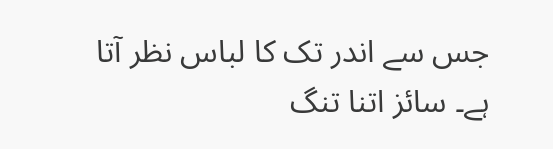جس سے اندر تک کا لباس نظر آتا ہے۔ سائز اتنا تنگ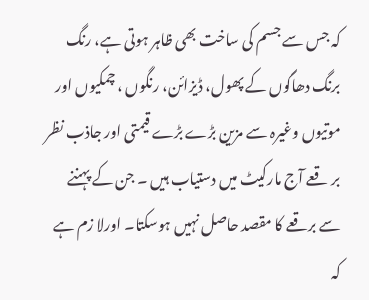کہ جس سے جسم کی ساخت بھی ظاہر ہوتی ہے، رنگ برنگ دھاگوں کے پھول، ڈیزائن، رنگوں ، چمکیوں اور موتیوں وغیرہ سے مزین بڑے بڑے قیمتی اور جاذب نظر بر قعے آج مارکیٹ میں دستیاب ہیں ۔ جن کے پہننے سے برقعے کا مقصد حاصل نہیں ہوسکتا۔ اورلا زم ہے کہ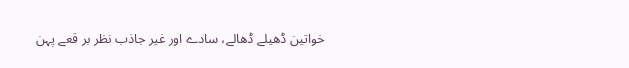خواتین ڈھیلے ڈھالے، سادے اور غیر جاذب نظر بر قعے پہن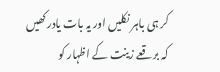کر ہی باہر نکلیں اور یہ بات یادر کھیں کہ برقعے زینت کے اظہار کو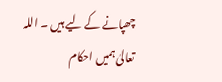چھپانے کے لیے ہیں ۔ اللہ تعالیٰ ہمیں احکام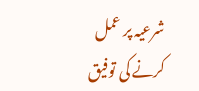شرعیہ پر عمل کرنے کی توفیق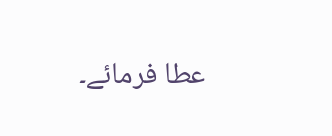عطا فرمائے۔